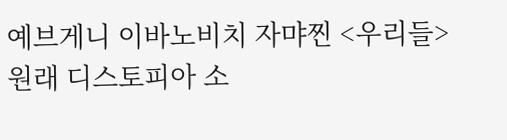예브게니 이바노비치 자먀찐 <우리들>
원래 디스토피아 소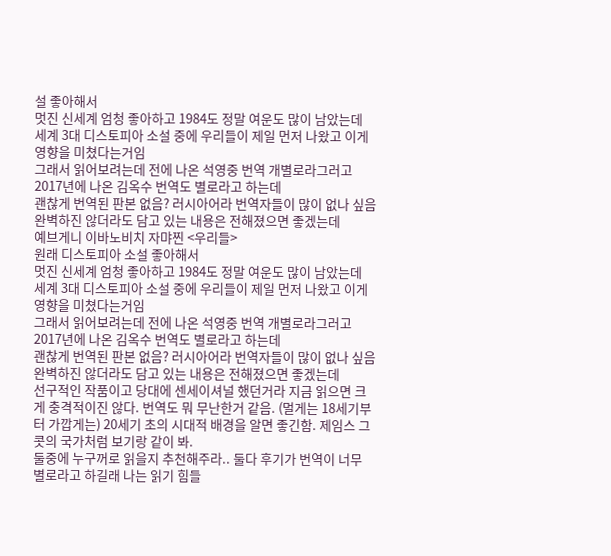설 좋아해서
멋진 신세계 엄청 좋아하고 1984도 정말 여운도 많이 남았는데
세계 3대 디스토피아 소설 중에 우리들이 제일 먼저 나왔고 이게 영향을 미쳤다는거임
그래서 읽어보려는데 전에 나온 석영중 번역 개별로라그러고
2017년에 나온 김옥수 번역도 별로라고 하는데
괜찮게 번역된 판본 없음? 러시아어라 번역자들이 많이 없나 싶음
완벽하진 않더라도 담고 있는 내용은 전해졌으면 좋겠는데
예브게니 이바노비치 자먀찐 <우리들>
원래 디스토피아 소설 좋아해서
멋진 신세계 엄청 좋아하고 1984도 정말 여운도 많이 남았는데
세계 3대 디스토피아 소설 중에 우리들이 제일 먼저 나왔고 이게 영향을 미쳤다는거임
그래서 읽어보려는데 전에 나온 석영중 번역 개별로라그러고
2017년에 나온 김옥수 번역도 별로라고 하는데
괜찮게 번역된 판본 없음? 러시아어라 번역자들이 많이 없나 싶음
완벽하진 않더라도 담고 있는 내용은 전해졌으면 좋겠는데
선구적인 작품이고 당대에 센세이셔널 했던거라 지금 읽으면 크게 충격적이진 않다. 번역도 뭐 무난한거 같음. (멀게는 18세기부터 가깝게는) 20세기 초의 시대적 배경을 알면 좋긴함. 제임스 그콧의 국가처럼 보기랑 같이 봐.
둘중에 누구꺼로 읽을지 추천해주라.. 둘다 후기가 번역이 너무 별로라고 하길래 나는 읽기 힘들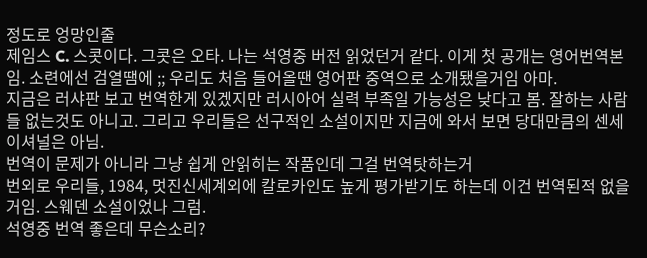정도로 엉망인줄
제임스 C. 스콧이다. 그콧은 오타. 나는 석영중 버전 읽었던거 같다. 이게 첫 공개는 영어번역본임. 소련에선 검열땜에 ;; 우리도 처음 들어올땐 영어판 중역으로 소개됐을거임 아마.
지금은 러샤판 보고 번역한게 있겠지만 러시아어 실력 부족일 가능성은 낮다고 봄. 잘하는 사람들 없는것도 아니고. 그리고 우리들은 선구적인 소설이지만 지금에 와서 보면 당대만큼의 센세이셔널은 아님.
번역이 문제가 아니라 그냥 쉽게 안읽히는 작품인데 그걸 번역탓하는거
번외로 우리들, 1984, 멋진신세계외에 칼로카인도 높게 평가받기도 하는데 이건 번역된적 없을거임. 스웨덴 소설이었나 그럼.
석영중 번역 좋은데 무슨소리?